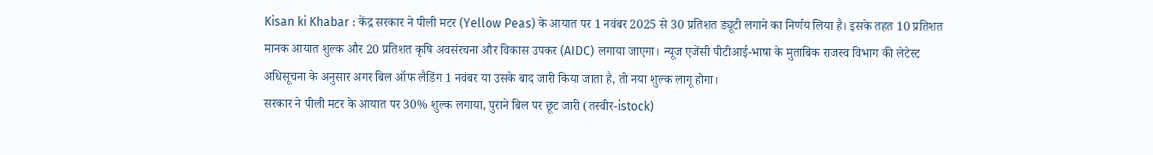Kisan ki Khabar : केंद्र सरकार ने पीली मटर (Yellow Peas) के आयात पर 1 नवंबर 2025 से 30 प्रतिशत ड्यूटी लगाने का निर्णय लिया है। इसके तहत 10 प्रतिशत मानक आयात शुल्क और 20 प्रतिशत कृषि अवसंरचना और विकास उपकर (AIDC) लगाया जाएगा। न्यूज एजेंसी पीटीआई-भाषा के मुताबिक राजस्व विभाग की लेटेस्ट अधिसूचना के अनुसार अगर बिल ऑफ लैडिंग 1 नवंबर या उसके बाद जारी किया जाता है, तो नया शुल्क लागू होगा।
सरकार ने पीली मटर के आयात पर 30% शुल्क लगाया, पुराने बिल पर छूट जारी (तस्वीर-istock)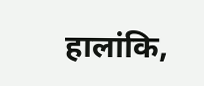हालांकि,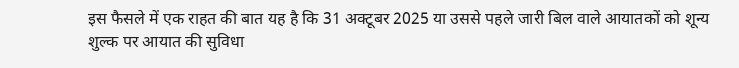इस फैसले में एक राहत की बात यह है कि 31 अक्टूबर 2025 या उससे पहले जारी बिल वाले आयातकों को शून्य शुल्क पर आयात की सुविधा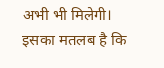अभी भी मिलेगी। इसका मतलब है कि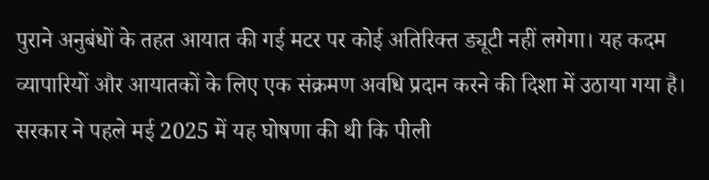पुराने अनुबंधों के तहत आयात की गई मटर पर कोई अतिरिक्त ड्यूटी नहीं लगेगा। यह कदम व्यापारियों और आयातकों के लिए एक संक्रमण अवधि प्रदान करने की दिशा में उठाया गया है।
सरकार ने पहले मई 2025 में यह घोषणा की थी कि पीली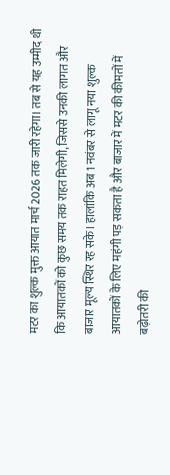मटर का शुल्क मुक्त आयात मार्च 2026 तक जारी रहेगा। तब से यह उम्मीद थी कि आयातकों को कुछ समय तक राहत मिलेगी, जिससे उनकी लागत और बाजार मूल्य स्थिर रह सके। हालांकि अब 1 नवंबर से लागू नया शुल्क आयातकों के लिए महंगी पड़ सकता है और बाजार में मटर की कीमतों में बढ़ोतरी की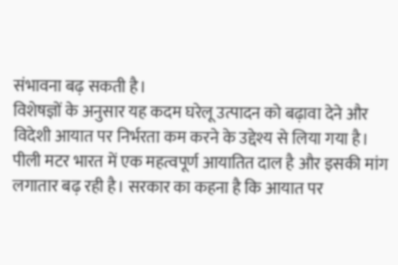संभावना बढ़ सकती है।
विशेषज्ञों के अनुसार यह कदम घरेलू उत्पादन को बढ़ावा देने और विदेशी आयात पर निर्भरता कम करने के उद्देश्य से लिया गया है। पीली मटर भारत में एक महत्वपूर्ण आयातित दाल है और इसकी मांग लगातार बढ़ रही है। सरकार का कहना है कि आयात पर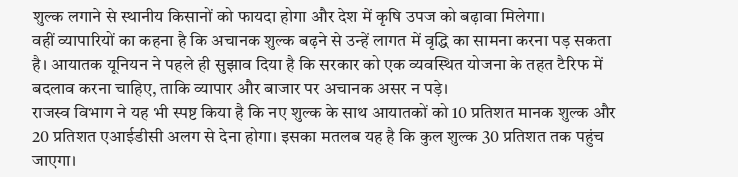शुल्क लगाने से स्थानीय किसानों को फायदा होगा और देश में कृषि उपज को बढ़ावा मिलेगा।
वहीं व्यापारियों का कहना है कि अचानक शुल्क बढ़ने से उन्हें लागत में वृद्धि का सामना करना पड़ सकता है। आयातक यूनियन ने पहले ही सुझाव दिया है कि सरकार को एक व्यवस्थित योजना के तहत टैरिफ में बदलाव करना चाहिए, ताकि व्यापार और बाजार पर अचानक असर न पड़े।
राजस्व विभाग ने यह भी स्पष्ट किया है कि नए शुल्क के साथ आयातकों को 10 प्रतिशत मानक शुल्क और 20 प्रतिशत एआईडीसी अलग से देना होगा। इसका मतलब यह है कि कुल शुल्क 30 प्रतिशत तक पहुंच जाएगा।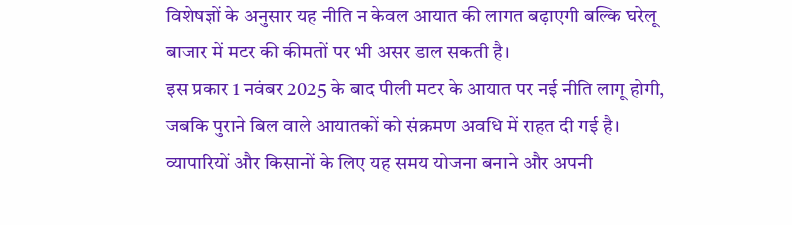विशेषज्ञों के अनुसार यह नीति न केवल आयात की लागत बढ़ाएगी बल्कि घरेलू बाजार में मटर की कीमतों पर भी असर डाल सकती है।
इस प्रकार 1 नवंबर 2025 के बाद पीली मटर के आयात पर नई नीति लागू होगी, जबकि पुराने बिल वाले आयातकों को संक्रमण अवधि में राहत दी गई है। व्यापारियों और किसानों के लिए यह समय योजना बनाने और अपनी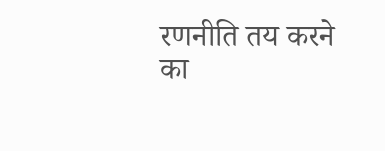रणनीति तय करने का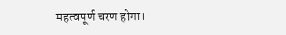महत्वपूर्ण चरण होगा।